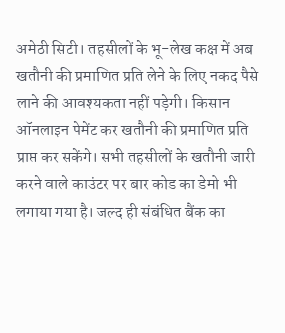अमेठी सिटी। तहसीलों के भू-लेख कक्ष में अब खतौनी की प्रमाणित प्रति लेने के लिए नकद पैसे लाने की आवश्यकता नहीं पड़ेगी। किसान ऑनलाइन पेमेंट कर खतौनी की प्रमाणित प्रति प्राप्त कर सकेंगे। सभी तहसीलों के खतौनी जारी करने वाले काउंटर पर बार कोड का डेमो भी लगाया गया है। जल्द ही संबंधित बैंक का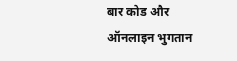बार कोड और ऑनलाइन भुगतान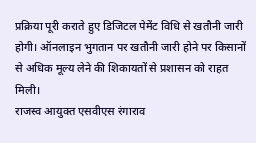प्रक्रिया पूरी कराते हुए डिजिटल पेमेंट विधि से खतौनी जारी होगी। ऑनलाइन भुगतान पर खतौनी जारी होने पर किसानों से अधिक मूल्य लेने की शिकायतों से प्रशासन को राहत मिली।
राजस्व आयुक्त एसवीएस रंगाराव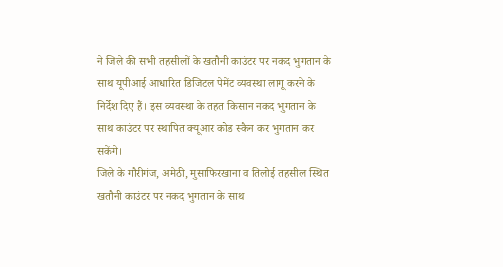ने जिले की सभी तहसीलों के खतौनी काउंटर पर नकद भुगतान के साथ यूपीआई आधारित डिजिटल पेमेंट व्यवस्था लागू करने के निर्देश दिए हैं। इस व्यवस्था के तहत किसान नकद भुगतान के साथ काउंटर पर स्थापित क्यूआर कोड स्कैन कर भुगतान कर सकेंगे।
जिले के गौरीगंज, अमेठी, मुसाफिरखाना व तिलोई तहसील स्थित खतौनी काउंटर पर नकद भुगतान के साथ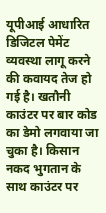यूपीआई आधारित डिजिटल पेमेंट व्यवस्था लागू करने की कवायद तेज हो गई है। खतौनी काउंटर पर बार कोड का डेमो लगवाया जा चुका है। किसान नकद भुगतान के साथ काउंटर पर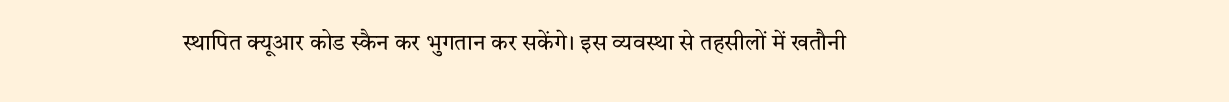स्थापित क्यूआर कोड स्कैन कर भुगतान कर सकेंगे। इस व्यवस्था से तहसीलों में खतौनी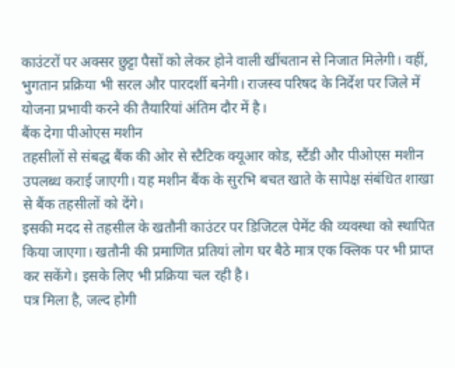काउंटरों पर अक्सर छुट्टा पैसों को लेकर होने वाली खींचतान से निजात मिलेगी। वहीं, भुगतान प्रक्रिया भी सरल और पारदर्शी बनेगी। राजस्व परिषद के निर्देश पर जिले में योजना प्रभावी करने की तैयारियां अंतिम दौर में है।
बैंक देगा पीओएस मशीन
तहसीलों से संबद्ध बैंक की ओर से स्टैटिक क्यूआर कोड, स्टैंडी और पीओएस मशीन उपलब्ध कराई जाएगी। यह मशीन बैंक के सुरभि बचत खाते के सापेक्ष संबंधित शाखा से बैंक तहसीलों को देंगे।
इसकी मदद से तहसील के खतौनी काउंटर पर डिजिटल पेमेंट की व्यवस्था को स्थापित किया जाएगा। खतौनी की प्रमाणित प्रतियां लोग घर बैठे मात्र एक क्लिक पर भी प्राप्त कर सकेंगे। इसके लिए भी प्रक्रिया चल रही है।
पत्र मिला है, जल्द होगी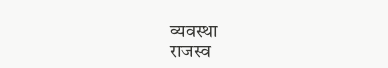व्यवस्था
राजस्व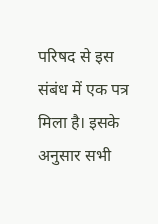परिषद से इस संबंध में एक पत्र मिला है। इसके अनुसार सभी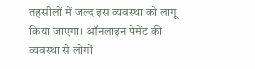तहसीलों में जल्द इस व्यवस्था को लागू किया जाएगा। ऑनलाइन पेमेंट की व्यवस्था से लोगों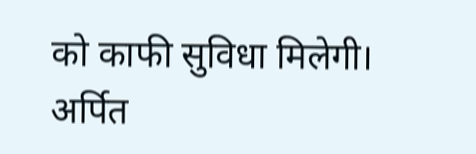को काफी सुविधा मिलेगी।
अर्पित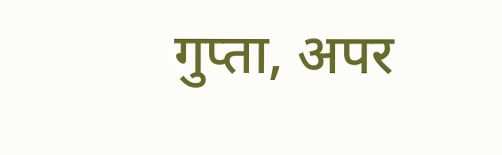गुप्ता, अपर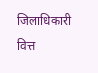जिलाधिकारी वित्त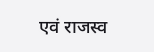एवं राजस्व